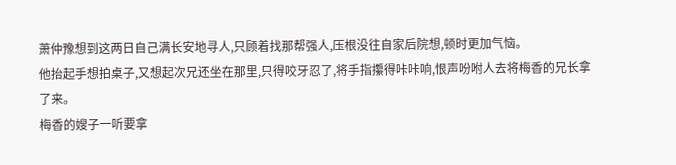萧仲豫想到这两日自己满长安地寻人,只顾着找那帮强人,压根没往自家后院想,顿时更加气恼。
他抬起手想拍桌子,又想起次兄还坐在那里,只得咬牙忍了,将手指攥得咔咔响,恨声吩咐人去将梅香的兄长拿了来。
梅香的嫂子一听要拿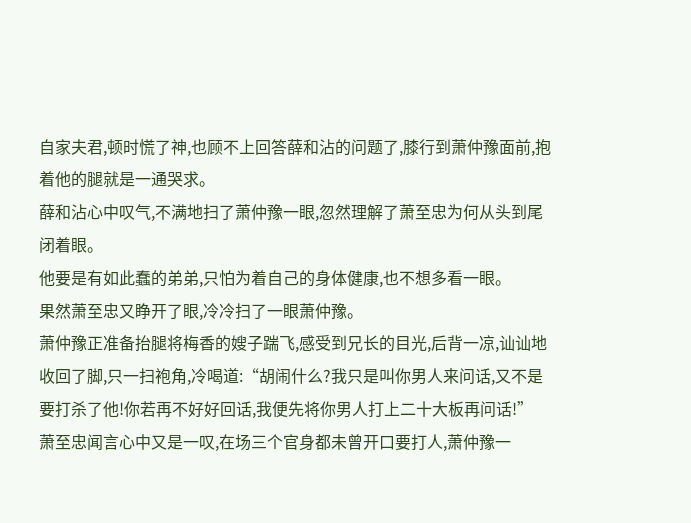自家夫君,顿时慌了神,也顾不上回答薛和沾的问题了,膝行到萧仲豫面前,抱着他的腿就是一通哭求。
薛和沾心中叹气,不满地扫了萧仲豫一眼,忽然理解了萧至忠为何从头到尾闭着眼。
他要是有如此蠢的弟弟,只怕为着自己的身体健康,也不想多看一眼。
果然萧至忠又睁开了眼,冷冷扫了一眼萧仲豫。
萧仲豫正准备抬腿将梅香的嫂子踹飞,感受到兄长的目光,后背一凉,讪讪地收回了脚,只一扫袍角,冷喝道:“胡闹什么?我只是叫你男人来问话,又不是要打杀了他!你若再不好好回话,我便先将你男人打上二十大板再问话!”
萧至忠闻言心中又是一叹,在场三个官身都未曾开口要打人,萧仲豫一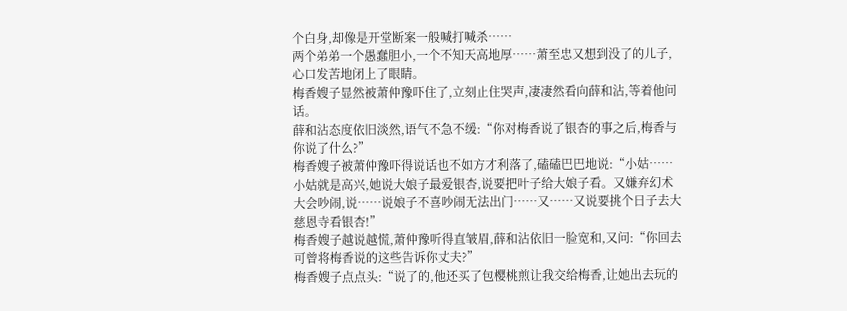个白身,却像是开堂断案一般喊打喊杀……
两个弟弟一个愚蠢胆小,一个不知天高地厚……萧至忠又想到没了的儿子,心口发苦地闭上了眼睛。
梅香嫂子显然被萧仲豫吓住了,立刻止住哭声,凄凄然看向薛和沾,等着他问话。
薛和沾态度依旧淡然,语气不急不缓:“你对梅香说了银杏的事之后,梅香与你说了什么?”
梅香嫂子被萧仲豫吓得说话也不如方才利落了,磕磕巴巴地说:“小姑……小姑就是高兴,她说大娘子最爱银杏,说要把叶子给大娘子看。又嫌弃幻术大会吵闹,说……说娘子不喜吵闹无法出门……又……又说要挑个日子去大慈恩寺看银杏!”
梅香嫂子越说越慌,萧仲豫听得直皱眉,薛和沾依旧一脸宽和,又问:“你回去可曾将梅香说的这些告诉你丈夫?”
梅香嫂子点点头:“说了的,他还买了包樱桃煎让我交给梅香,让她出去玩的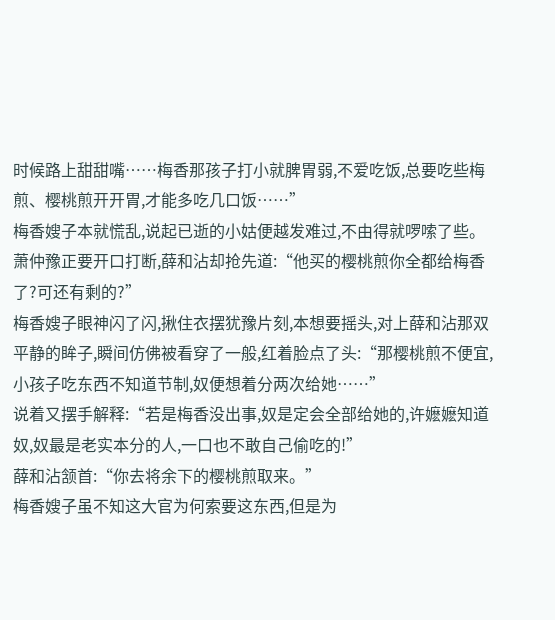时候路上甜甜嘴……梅香那孩子打小就脾胃弱,不爱吃饭,总要吃些梅煎、樱桃煎开开胃,才能多吃几口饭……”
梅香嫂子本就慌乱,说起已逝的小姑便越发难过,不由得就啰嗦了些。
萧仲豫正要开口打断,薛和沾却抢先道:“他买的樱桃煎你全都给梅香了?可还有剩的?”
梅香嫂子眼神闪了闪,揪住衣摆犹豫片刻,本想要摇头,对上薛和沾那双平静的眸子,瞬间仿佛被看穿了一般,红着脸点了头:“那樱桃煎不便宜,小孩子吃东西不知道节制,奴便想着分两次给她……”
说着又摆手解释:“若是梅香没出事,奴是定会全部给她的,许嬷嬷知道奴,奴最是老实本分的人,一口也不敢自己偷吃的!”
薛和沾颔首:“你去将余下的樱桃煎取来。”
梅香嫂子虽不知这大官为何索要这东西,但是为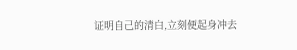证明自己的清白,立刻便起身冲去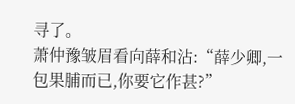寻了。
萧仲豫皱眉看向薛和沾:“薛少卿,一包果脯而已,你要它作甚?”